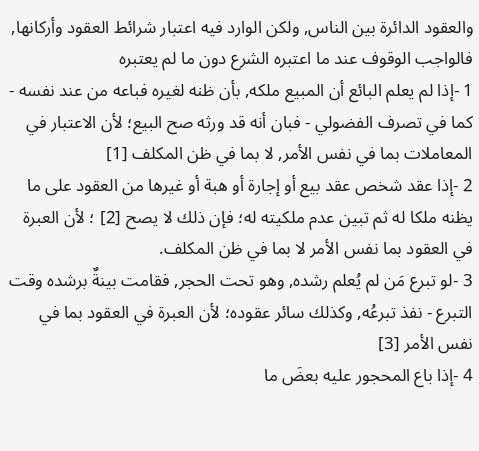والعقود الدائرة بين الناس, ولكن الوارد فيه اعتبار شرائط العقود وأركانها, فالواجب الوقوف عند ما اعتبره الشرع دون ما لم يعتبره
1 -إذا لم يعلم البائع أن المبيع ملكه, بأن ظنه لغيره فباعه من عند نفسه - كما في تصرف الفضولي - فبان أنه قد ورثه صح البيع؛ لأن الاعتبار في المعاملات بما في نفس الأمر, لا بما في ظن المكلف [1]
2 -إذا عقد شخص عقد بيع أو إجارة أو هبة أو غيرها من العقود على ما يظنه ملكا له ثم تبين عدم ملكيته له؛ فإن ذلك لا يصح [2] ؛ لأن العبرة في العقود بما نفس الأمر لا بما في ظن المكلف.
3 -لو تبرع مَن لم يُعلم رشده, وهو تحت الحجر, فقامت بينةٌ برشده وقت التبرع - نفذ تبرعُه, وكذلك سائر عقوده؛ لأن العبرة في العقود بما في نفس الأمر [3]
4 -إذا باع المحجور عليه بعضَ ما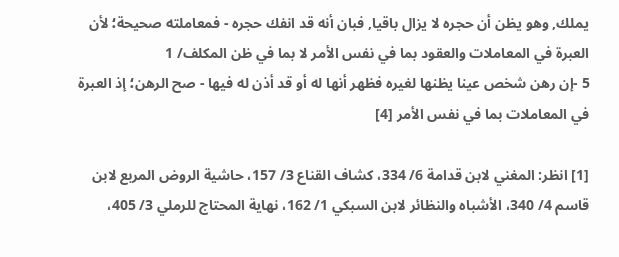يملك, وهو يظن أن حجره لا يزال باقيا, فبان أنه قد انفك حجره - فمعاملته صحيحة؛ لأن العبرة في المعاملات والعقود بما في نفس الأمر لا بما في ظن المكلف/ 1
5 -إن رهن شخص عينا يظنها لغيره فظهر أنها له أو قد أذن له فيها - صح الرهن؛ إذ العبرة في المعاملات بما في نفس الأمر [4]

[1] انظر: المغني لابن قدامة 6/ 334، كشاف القناع 3/ 157، حاشية الروض المربع لابن قاسم 4/ 340، الأشباه والنظائر لابن السبكي 1/ 162، نهاية المحتاج للرملي 3/ 405،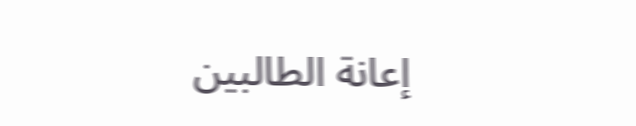إعانة الطالبين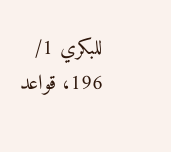للبكري 1/ 196، قواعد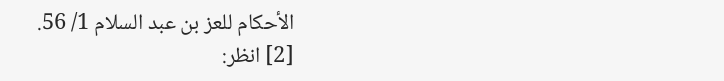الأحكام للعز بن عبد السلام 1/ 56.
[2] انظر: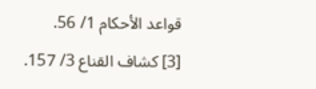قواعد الأحكام 1/ 56.
[3] كشاف القناع 3/ 157.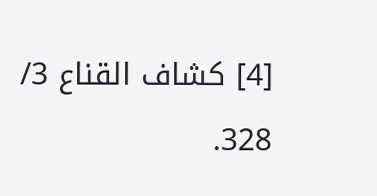[4] كشاف القناع 3/ 328.